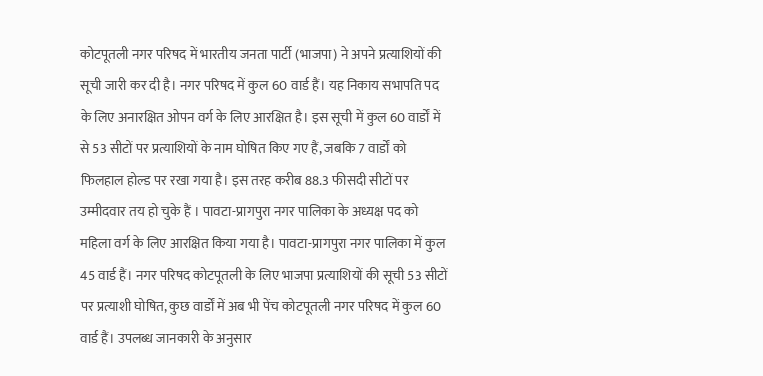कोटपूतली नगर परिषद में भारतीय जनता पार्टी (भाजपा) ने अपने प्रत्याशियों की सूची जारी कर दी है। नगर परिषद में कुल 60 वार्ड हैं। यह निकाय सभापति पद के लिए अनारक्षित ओपन वर्ग के लिए आरक्षित है। इस सूची में कुल 60 वार्डों में से 53 सीटों पर प्रत्याशियों के नाम घोषित किए गए हैं, जबकि 7 वार्डों को फिलहाल होल्ड पर रखा गया है। इस तरह करीब 88.3 फीसदी सीटों पर उम्मीदवार तय हो चुके हैं । पावटा-प्रागपुरा नगर पालिका के अध्यक्ष पद को महिला वर्ग के लिए आरक्षित किया गया है। पावटा-प्रागपुरा नगर पालिका में कुल 45 वार्ड हैं। नगर परिषद कोटपूतली के लिए भाजपा प्रत्याशियों की सूची 53 सीटों पर प्रत्याशी घोषित, कुछ वार्डों में अब भी पेंच कोटपूतली नगर परिषद में कुल 60 वार्ड हैं। उपलब्ध जानकारी के अनुसार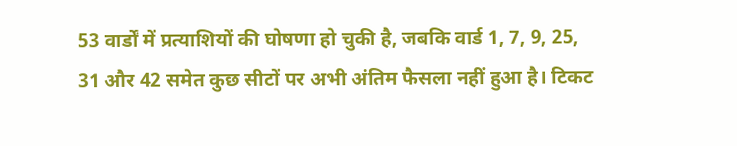53 वार्डों में प्रत्याशियों की घोषणा हो चुकी है, जबकि वार्ड 1, 7, 9, 25, 31 और 42 समेत कुछ सीटों पर अभी अंतिम फैसला नहीं हुआ है। टिकट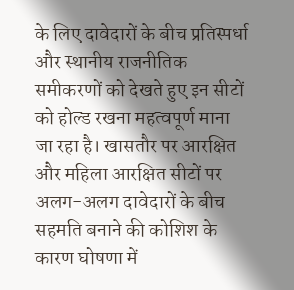के लिए दावेदारों के बीच प्रतिस्पर्धा और स्थानीय राजनीतिक समीकरणों को देखते हुए इन सीटों को होल्ड रखना महत्वपूर्ण माना जा रहा है। खासतौर पर आरक्षित और महिला आरक्षित सीटों पर अलग-अलग दावेदारों के बीच सहमति बनाने की कोशिश के कारण घोषणा में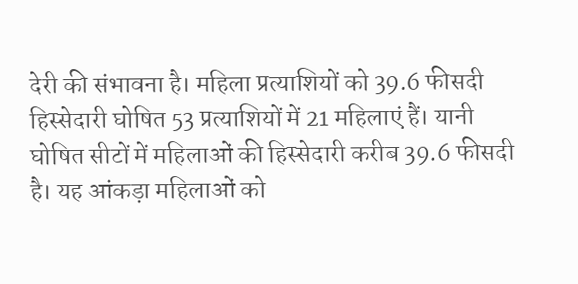देरी की संभावना है। महिला प्रत्याशियों को 39.6 फीसदी हिस्सेदारी घोषित 53 प्रत्याशियों में 21 महिलाएं हैं। यानी घोषित सीटों में महिलाओं की हिस्सेदारी करीब 39.6 फीसदी है। यह आंकड़ा महिलाओं को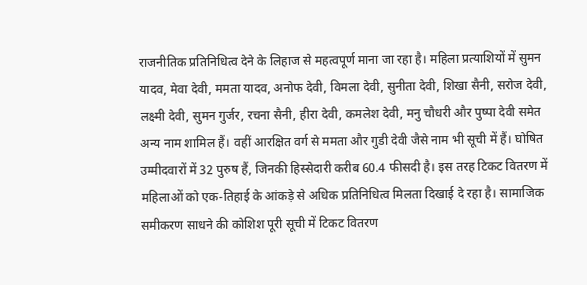राजनीतिक प्रतिनिधित्व देने के लिहाज से महत्वपूर्ण माना जा रहा है। महिला प्रत्याशियों में सुमन यादव, मेवा देवी, ममता यादव, अनोफ देवी, विमला देवी, सुनीता देवी, शिखा सैनी, सरोज देवी, लक्ष्मी देवी, सुमन गुर्जर, रचना सैनी, हीरा देवी, कमलेश देवी, मनु चौधरी और पुष्पा देवी समेत अन्य नाम शामिल हैं। वहीं आरक्षित वर्ग से ममता और गुडी देवी जैसे नाम भी सूची में हैं। घोषित उम्मीदवारों में 32 पुरुष हैं, जिनकी हिस्सेदारी करीब 60.4 फीसदी है। इस तरह टिकट वितरण में महिलाओं को एक-तिहाई के आंकड़े से अधिक प्रतिनिधित्व मिलता दिखाई दे रहा है। सामाजिक समीकरण साधने की कोशिश पूरी सूची में टिकट वितरण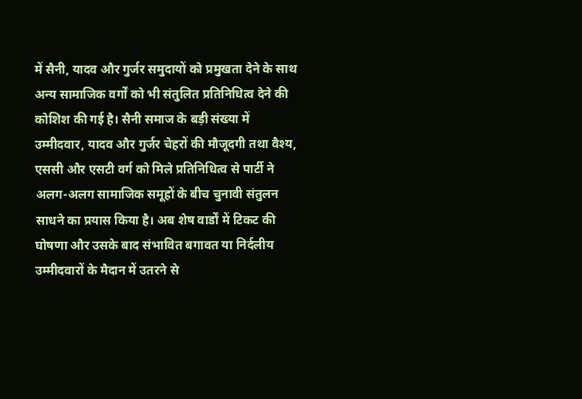में सैनी, यादव और गुर्जर समुदायों को प्रमुखता देने के साथ अन्य सामाजिक वर्गों को भी संतुलित प्रतिनिधित्व देने की कोशिश की गई है। सैनी समाज के बड़ी संख्या में उम्मीदवार, यादव और गुर्जर चेहरों की मौजूदगी तथा वैश्य, एससी और एसटी वर्ग को मिले प्रतिनिधित्व से पार्टी ने अलग-अलग सामाजिक समूहों के बीच चुनावी संतुलन साधने का प्रयास किया है। अब शेष वार्डों में टिकट की घोषणा और उसके बाद संभावित बगावत या निर्दलीय उम्मीदवारों के मैदान में उतरने से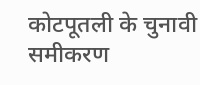कोटपूतली के चुनावी समीकरण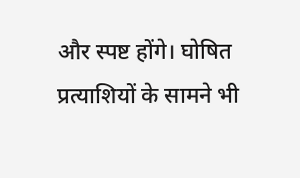और स्पष्ट होंगे। घोषित प्रत्याशियों के सामने भी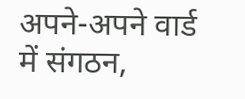अपने-अपने वार्ड में संगठन,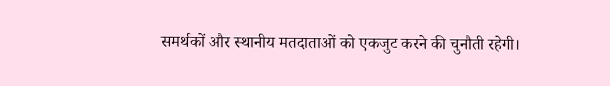समर्थकों और स्थानीय मतदाताओं को एकजुट करने की चुनौती रहेगी।